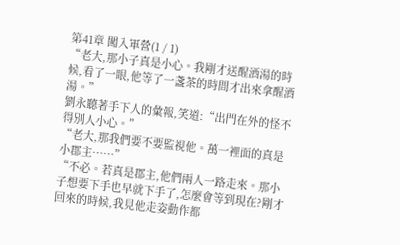第41章 闖入軍營(1 / 1)
“老大,那小子真是小心。我剛才送醒酒湯的時候,看了一眼,他等了一盞茶的時間才出來拿醒酒湯。”
劉永聽著手下人的彙報,笑道:“出門在外的怪不得別人小心。”
“老大,那我們要不要監視他。萬一裡面的真是小郡主……”
“不必。若真是郡主,他們兩人一路走來。那小子想要下手也早就下手了,怎麼會等到現在?剛才回來的時候,我見他走姿動作都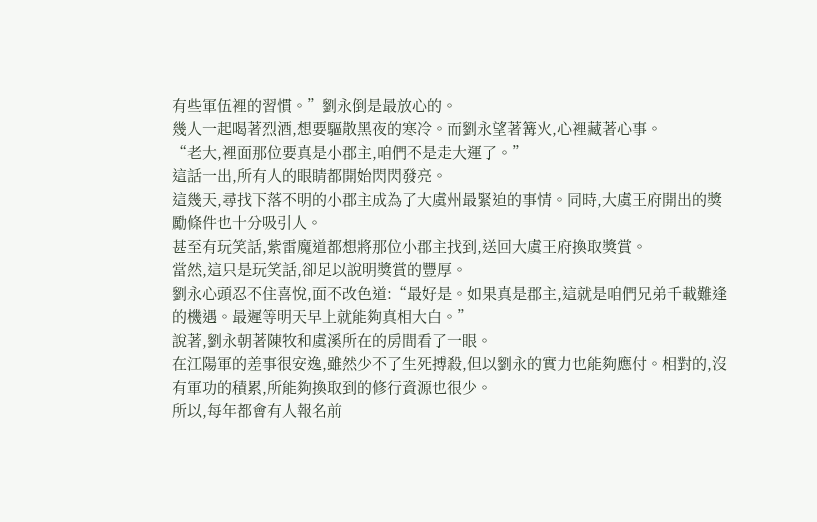有些軍伍裡的習慣。”劉永倒是最放心的。
幾人一起喝著烈酒,想要驅散黑夜的寒冷。而劉永望著篝火,心裡藏著心事。
“老大,裡面那位要真是小郡主,咱們不是走大運了。”
這話一出,所有人的眼睛都開始閃閃發亮。
這幾天,尋找下落不明的小郡主成為了大虞州最緊迫的事情。同時,大虞王府開出的獎勵條件也十分吸引人。
甚至有玩笑話,紫雷魔道都想將那位小郡主找到,送回大虞王府換取獎賞。
當然,這只是玩笑話,卻足以說明獎賞的豐厚。
劉永心頭忍不住喜悅,面不改色道:“最好是。如果真是郡主,這就是咱們兄弟千載難逢的機遇。最遲等明天早上就能夠真相大白。”
說著,劉永朝著陳牧和虞溪所在的房間看了一眼。
在江陽軍的差事很安逸,雖然少不了生死搏殺,但以劉永的實力也能夠應付。相對的,沒有軍功的積累,所能夠換取到的修行資源也很少。
所以,每年都會有人報名前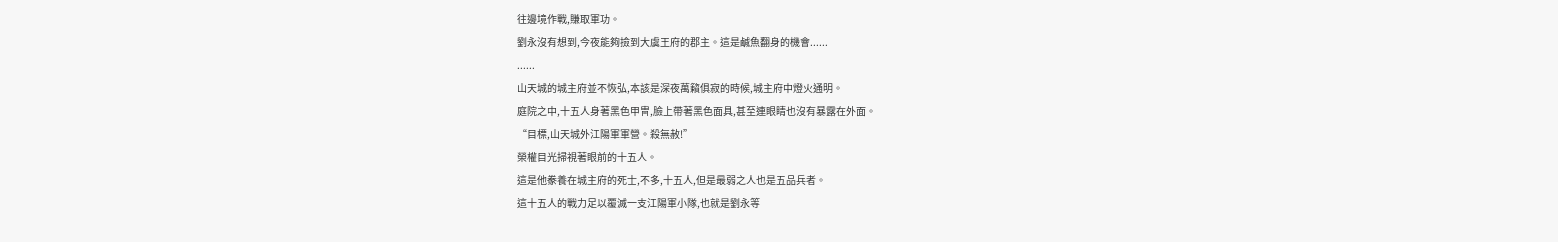往邊境作戰,賺取軍功。
劉永沒有想到,今夜能夠撿到大虞王府的郡主。這是鹹魚翻身的機會......
......
山天城的城主府並不恢弘,本該是深夜萬籟俱寂的時候,城主府中燈火通明。
庭院之中,十五人身著黑色甲冑,臉上帶著黑色面具,甚至連眼睛也沒有暴露在外面。
“目標,山天城外江陽軍軍營。殺無赦!”
榮權目光掃視著眼前的十五人。
這是他豢養在城主府的死士,不多,十五人,但是最弱之人也是五品兵者。
這十五人的戰力足以覆滅一支江陽軍小隊,也就是劉永等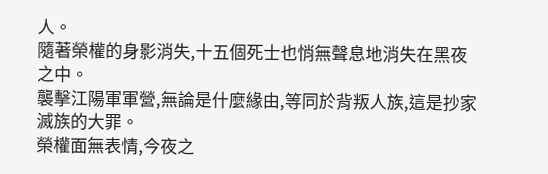人。
隨著榮權的身影消失,十五個死士也悄無聲息地消失在黑夜之中。
襲擊江陽軍軍營,無論是什麼緣由,等同於背叛人族,這是抄家滅族的大罪。
榮權面無表情,今夜之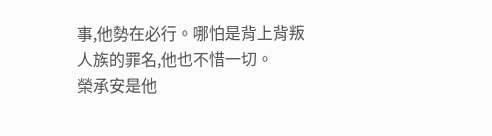事,他勢在必行。哪怕是背上背叛人族的罪名,他也不惜一切。
榮承安是他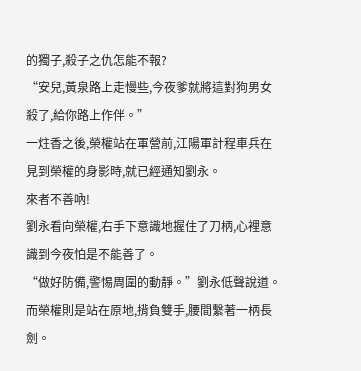的獨子,殺子之仇怎能不報?
“安兒,黃泉路上走慢些,今夜爹就將這對狗男女殺了,給你路上作伴。”
一炷香之後,榮權站在軍營前,江陽軍計程車兵在見到榮權的身影時,就已經通知劉永。
來者不善吶!
劉永看向榮權,右手下意識地握住了刀柄,心裡意識到今夜怕是不能善了。
“做好防備,警惕周圍的動靜。”劉永低聲說道。
而榮權則是站在原地,揹負雙手,腰間繫著一柄長劍。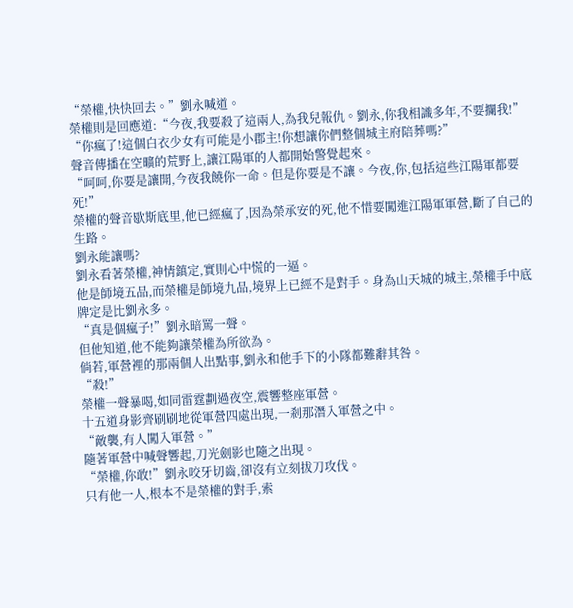“榮權,快快回去。”劉永喊道。
榮權則是回應道:“今夜,我要殺了這兩人,為我兒報仇。劉永,你我相識多年,不要攔我!”
“你瘋了!這個白衣少女有可能是小郡主!你想讓你們整個城主府陪葬嗎?”
聲音傳播在空曠的荒野上,讓江陽軍的人都開始警覺起來。
“呵呵,你要是讓開,今夜我饒你一命。但是你要是不讓。今夜,你,包括這些江陽軍都要死!”
榮權的聲音歇斯底里,他已經瘋了,因為榮承安的死,他不惜要闖進江陽軍軍營,斷了自己的生路。
劉永能讓嗎?
劉永看著榮權,神情鎮定,實則心中慌的一逼。
他是師境五品,而榮權是師境九品,境界上已經不是對手。身為山天城的城主,榮權手中底牌定是比劉永多。
“真是個瘋子!”劉永暗罵一聲。
但他知道,他不能夠讓榮權為所欲為。
倘若,軍營裡的那兩個人出點事,劉永和他手下的小隊都難辭其咎。
“殺!”
榮權一聲暴喝,如同雷霆劃過夜空,震響整座軍營。
十五道身影齊刷刷地從軍營四處出現,一剎那潛入軍營之中。
“敵襲,有人闖入軍營。”
隨著軍營中喊聲響起,刀光劍影也隨之出現。
“榮權,你敢!”劉永咬牙切齒,卻沒有立刻拔刀攻伐。
只有他一人,根本不是榮權的對手,索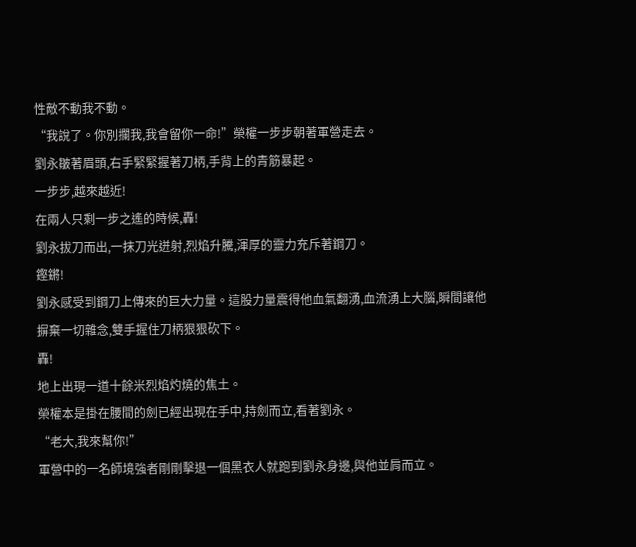性敵不動我不動。
“我說了。你別攔我,我會留你一命!”榮權一步步朝著軍營走去。
劉永皺著眉頭,右手緊緊握著刀柄,手背上的青筋暴起。
一步步,越來越近!
在兩人只剩一步之遙的時候,轟!
劉永拔刀而出,一抹刀光迸射,烈焰升騰,渾厚的靈力充斥著鋼刀。
鏗鏘!
劉永感受到鋼刀上傳來的巨大力量。這股力量震得他血氣翻湧,血流湧上大腦,瞬間讓他摒棄一切雜念,雙手握住刀柄狠狠砍下。
轟!
地上出現一道十餘米烈焰灼燒的焦土。
榮權本是掛在腰間的劍已經出現在手中,持劍而立,看著劉永。
“老大,我來幫你!”
軍營中的一名師境強者剛剛擊退一個黑衣人就跑到劉永身邊,與他並肩而立。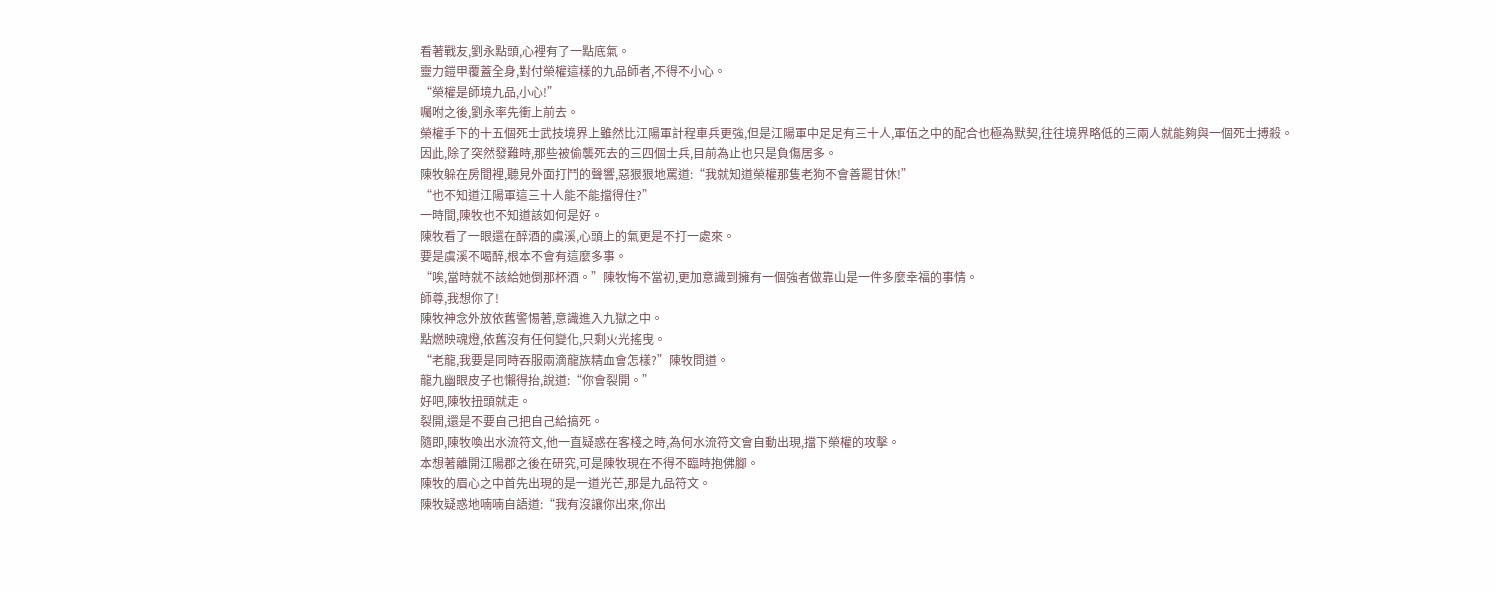看著戰友,劉永點頭,心裡有了一點底氣。
靈力鎧甲覆蓋全身,對付榮權這樣的九品師者,不得不小心。
“榮權是師境九品,小心!”
囑咐之後,劉永率先衝上前去。
榮權手下的十五個死士武技境界上雖然比江陽軍計程車兵更強,但是江陽軍中足足有三十人,軍伍之中的配合也極為默契,往往境界略低的三兩人就能夠與一個死士搏殺。
因此,除了突然發難時,那些被偷襲死去的三四個士兵,目前為止也只是負傷居多。
陳牧躲在房間裡,聽見外面打鬥的聲響,惡狠狠地罵道:“我就知道榮權那隻老狗不會善罷甘休!”
“也不知道江陽軍這三十人能不能擋得住?”
一時間,陳牧也不知道該如何是好。
陳牧看了一眼還在醉酒的虞溪,心頭上的氣更是不打一處來。
要是虞溪不喝醉,根本不會有這麼多事。
“唉,當時就不該給她倒那杯酒。”陳牧悔不當初,更加意識到擁有一個強者做靠山是一件多麼幸福的事情。
師尊,我想你了!
陳牧神念外放依舊警惕著,意識進入九獄之中。
點燃映魂燈,依舊沒有任何變化,只剩火光搖曳。
“老龍,我要是同時吞服兩滴龍族精血會怎樣?”陳牧問道。
龍九幽眼皮子也懶得抬,說道:“你會裂開。”
好吧,陳牧扭頭就走。
裂開,還是不要自己把自己給搞死。
隨即,陳牧喚出水流符文,他一直疑惑在客棧之時,為何水流符文會自動出現,擋下榮權的攻擊。
本想著離開江陽郡之後在研究,可是陳牧現在不得不臨時抱佛腳。
陳牧的眉心之中首先出現的是一道光芒,那是九品符文。
陳牧疑惑地喃喃自語道:“我有沒讓你出來,你出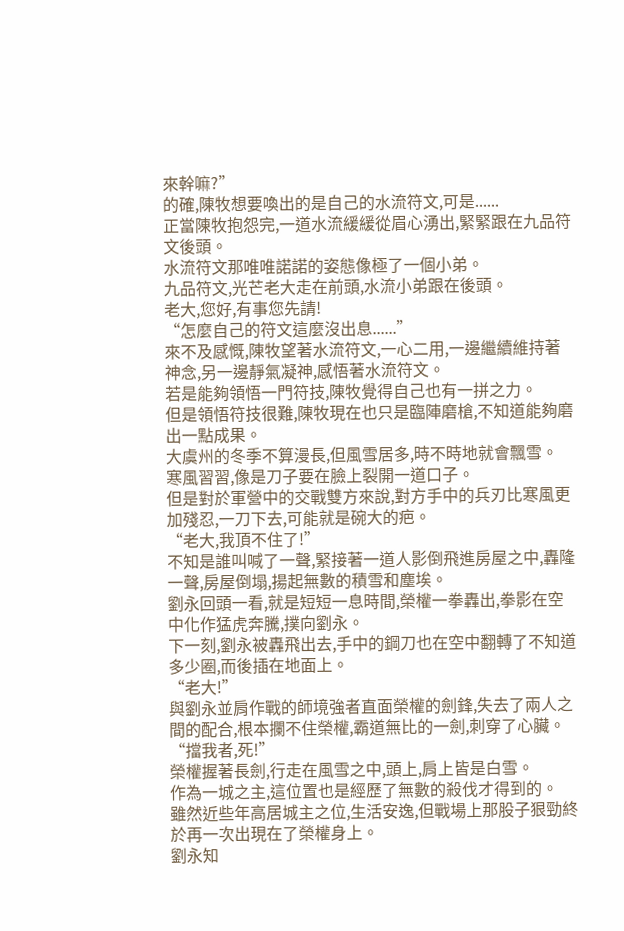來幹嘛?”
的確,陳牧想要喚出的是自己的水流符文,可是......
正當陳牧抱怨完,一道水流緩緩從眉心湧出,緊緊跟在九品符文後頭。
水流符文那唯唯諾諾的姿態像極了一個小弟。
九品符文,光芒老大走在前頭,水流小弟跟在後頭。
老大,您好,有事您先請!
“怎麼自己的符文這麼沒出息......”
來不及感慨,陳牧望著水流符文,一心二用,一邊繼續維持著神念,另一邊靜氣凝神,感悟著水流符文。
若是能夠領悟一門符技,陳牧覺得自己也有一拼之力。
但是領悟符技很難,陳牧現在也只是臨陣磨槍,不知道能夠磨出一點成果。
大虞州的冬季不算漫長,但風雪居多,時不時地就會飄雪。
寒風習習,像是刀子要在臉上裂開一道口子。
但是對於軍營中的交戰雙方來說,對方手中的兵刃比寒風更加殘忍,一刀下去,可能就是碗大的疤。
“老大,我頂不住了!”
不知是誰叫喊了一聲,緊接著一道人影倒飛進房屋之中,轟隆一聲,房屋倒塌,揚起無數的積雪和塵埃。
劉永回頭一看,就是短短一息時間,榮權一拳轟出,拳影在空中化作猛虎奔騰,撲向劉永。
下一刻,劉永被轟飛出去,手中的鋼刀也在空中翻轉了不知道多少圈,而後插在地面上。
“老大!”
與劉永並肩作戰的師境強者直面榮權的劍鋒,失去了兩人之間的配合,根本攔不住榮權,霸道無比的一劍,刺穿了心臟。
“擋我者,死!”
榮權握著長劍,行走在風雪之中,頭上,肩上皆是白雪。
作為一城之主,這位置也是經歷了無數的殺伐才得到的。
雖然近些年高居城主之位,生活安逸,但戰場上那股子狠勁終於再一次出現在了榮權身上。
劉永知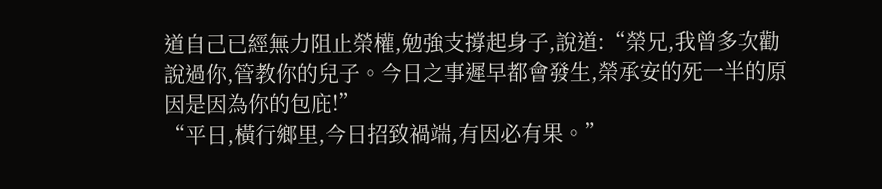道自己已經無力阻止榮權,勉強支撐起身子,說道:“榮兄,我曾多次勸說過你,管教你的兒子。今日之事遲早都會發生,榮承安的死一半的原因是因為你的包庇!”
“平日,橫行鄉里,今日招致禍端,有因必有果。”